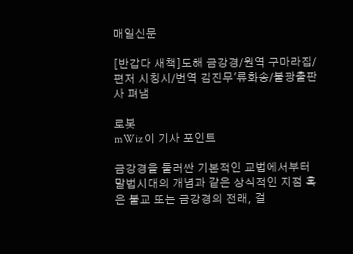매일신문

[반갑다 새책]도해 금강경/원역 구마라집/편저 시칭시/번역 김진무'류화송/불광출판사 펴냄

로봇
mWiz 이 기사 포인트

금강경을 둘러싼 기본적인 교법에서부터 말법시대의 개념과 같은 상식적인 지점 혹은 불교 또는 금강경의 전래, 걸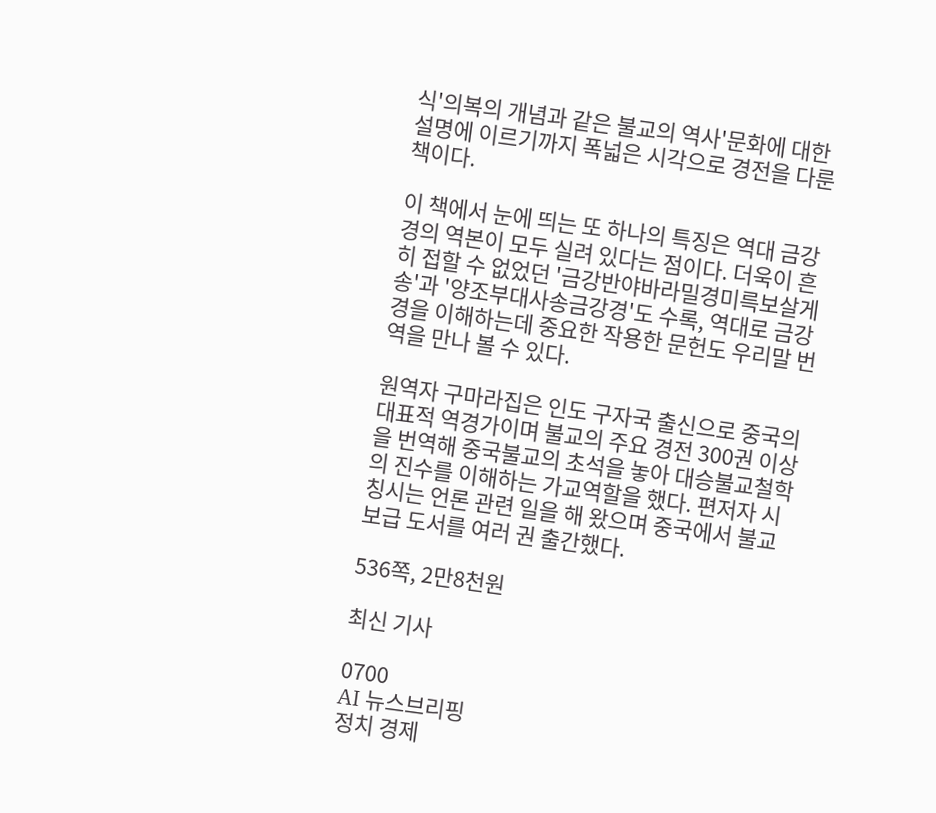식'의복의 개념과 같은 불교의 역사'문화에 대한 설명에 이르기까지 폭넓은 시각으로 경전을 다룬 책이다.

이 책에서 눈에 띄는 또 하나의 특징은 역대 금강경의 역본이 모두 실려 있다는 점이다. 더욱이 흔히 접할 수 없었던 '금강반야바라밀경미륵보살게송'과 '양조부대사송금강경'도 수록, 역대로 금강경을 이해하는데 중요한 작용한 문헌도 우리말 번역을 만나 볼 수 있다.

원역자 구마라집은 인도 구자국 출신으로 중국의 대표적 역경가이며 불교의 주요 경전 300권 이상을 번역해 중국불교의 초석을 놓아 대승불교철학의 진수를 이해하는 가교역할을 했다. 편저자 시칭시는 언론 관련 일을 해 왔으며 중국에서 불교 보급 도서를 여러 권 출간했다.

536쪽, 2만8천원

최신 기사

0700
AI 뉴스브리핑
정치 경제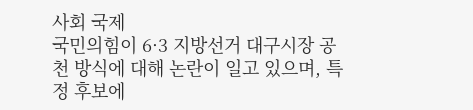사회 국제
국민의힘이 6·3 지방선거 대구시장 공천 방식에 대해 논란이 일고 있으며, 특정 후보에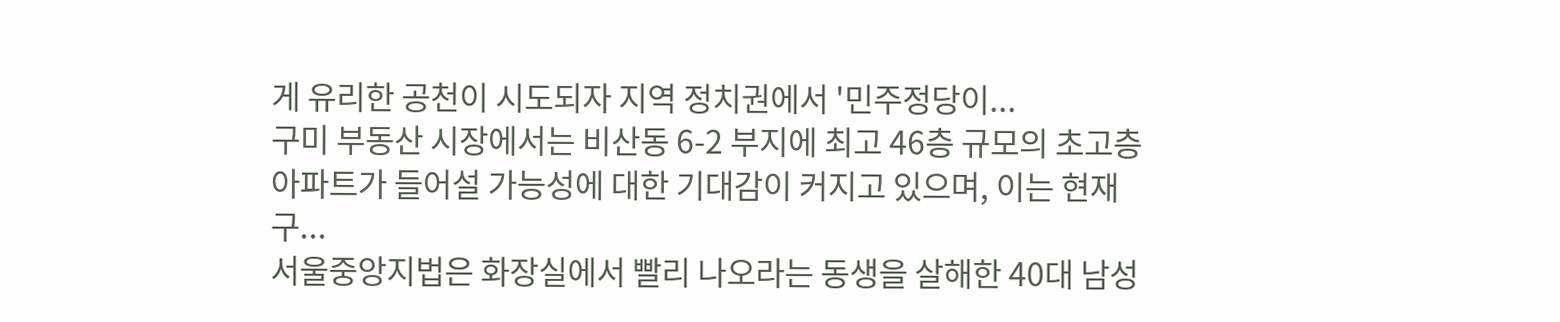게 유리한 공천이 시도되자 지역 정치권에서 '민주정당이...
구미 부동산 시장에서는 비산동 6-2 부지에 최고 46층 규모의 초고층 아파트가 들어설 가능성에 대한 기대감이 커지고 있으며, 이는 현재 구...
서울중앙지법은 화장실에서 빨리 나오라는 동생을 살해한 40대 남성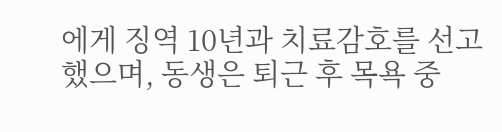에게 징역 10년과 치료감호를 선고했으며, 동생은 퇴근 후 목욕 중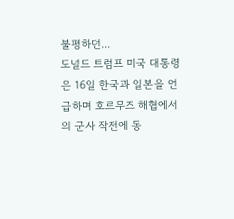불평하던...
도널드 트럼프 미국 대통령은 16일 한국과 일본을 언급하며 호르무즈 해협에서의 군사 작전에 동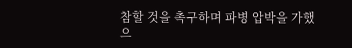참할 것을 촉구하며 파병 압박을 가했으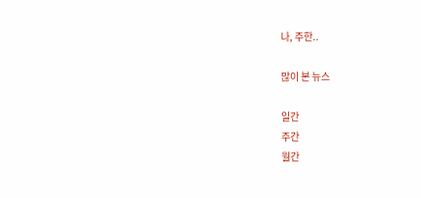나, 주한..

많이 본 뉴스

일간
주간
월간